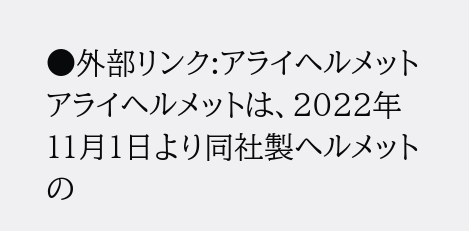●外部リンク:アライヘルメット
アライヘルメットは、2022年11月1日より同社製ヘルメットの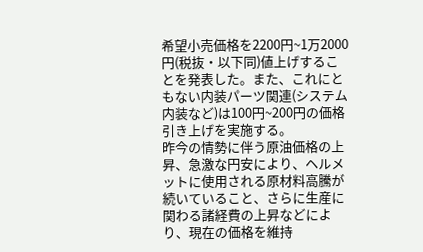希望小売価格を2200円~1万2000円(税抜・以下同)値上げすることを発表した。また、これにともない内装パーツ関連(システム内装など)は100円~200円の価格引き上げを実施する。
昨今の情勢に伴う原油価格の上昇、急激な円安により、ヘルメットに使用される原材料高騰が続いていること、さらに生産に関わる諸経費の上昇などにより、現在の価格を維持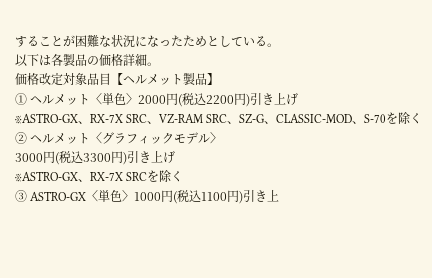することが困難な状況になったためとしている。
以下は各製品の価格詳細。
価格改定対象品目【ヘルメット製品】
① ヘルメット〈単色〉2000円(税込2200円)引き上げ
※ASTRO-GX、RX-7X SRC、VZ-RAM SRC、SZ-G、CLASSIC-MOD、S-70を除く
② ヘルメット〈グラフィックモデル〉
3000円(税込3300円)引き上げ
※ASTRO-GX、RX-7X SRCを除く
③ ASTRO-GX〈単色〉1000円(税込1100円)引き上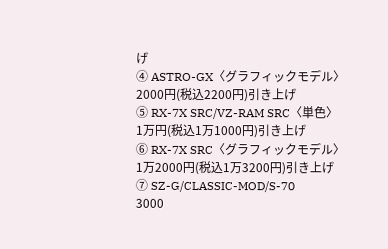げ
④ ASTRO-GX〈グラフィックモデル〉
2000円(税込2200円)引き上げ
⑤ RX-7X SRC/VZ-RAM SRC〈単色〉
1万円(税込1万1000円)引き上げ
⑥ RX-7X SRC〈グラフィックモデル〉
1万2000円(税込1万3200円)引き上げ
⑦ SZ-G/CLASSIC-MOD/S-70
3000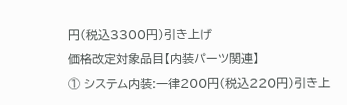円(税込3300円)引き上げ
価格改定対象品目【内装パーツ関連】
① システム内装:一律200円(税込220円)引き上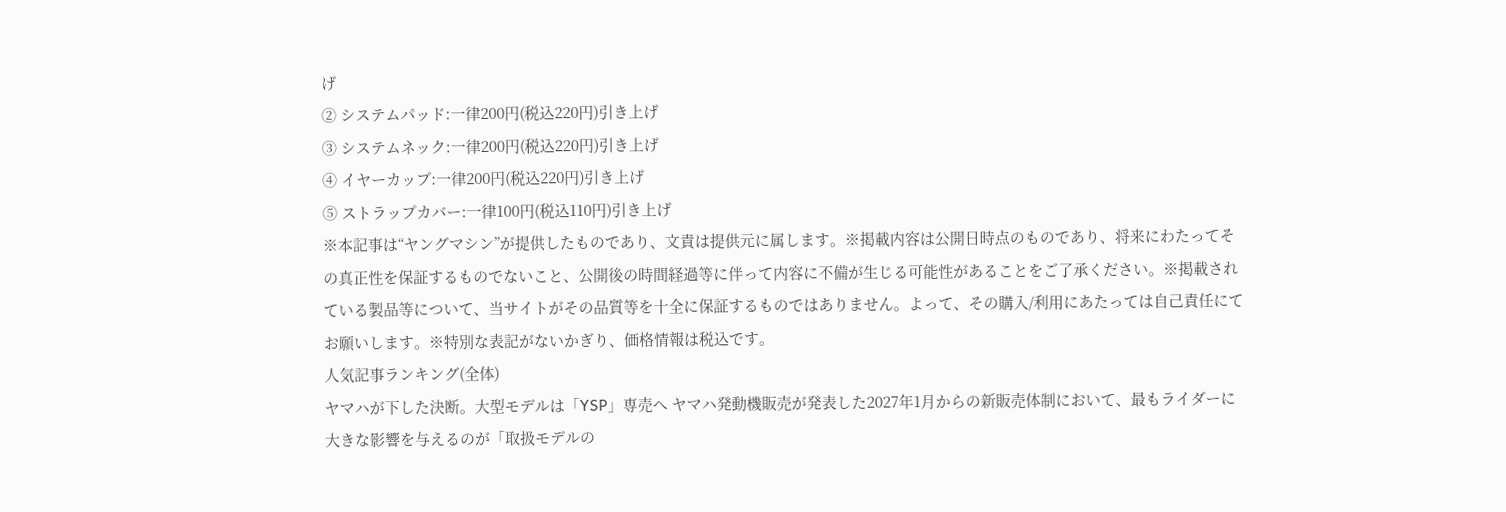げ
② システムパッド:一律200円(税込220円)引き上げ
③ システムネック:一律200円(税込220円)引き上げ
④ イヤーカップ:一律200円(税込220円)引き上げ
⑤ ストラップカバー:一律100円(税込110円)引き上げ
※本記事は“ヤングマシン”が提供したものであり、文責は提供元に属します。※掲載内容は公開日時点のものであり、将来にわたってその真正性を保証するものでないこと、公開後の時間経過等に伴って内容に不備が生じる可能性があることをご了承ください。※掲載されている製品等について、当サイトがその品質等を十全に保証するものではありません。よって、その購入/利用にあたっては自己責任にてお願いします。※特別な表記がないかぎり、価格情報は税込です。
人気記事ランキング(全体)
ヤマハが下した決断。大型モデルは「YSP」専売へ ヤマハ発動機販売が発表した2027年1月からの新販売体制において、最もライダーに大きな影響を与えるのが「取扱モデルの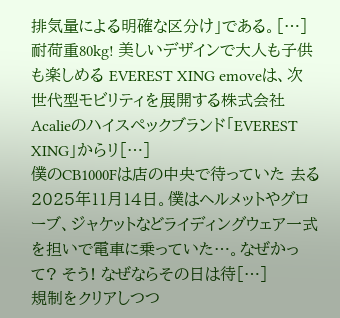排気量による明確な区分け」である。[…]
耐荷重80kg! 美しいデザインで大人も子供も楽しめる EVEREST XING emoveは、次世代型モビリティを展開する株式会社Acalieのハイスペックブランド「EVEREST XING」からリ[…]
僕のCB1000Fは店の中央で待っていた 去る2025年11月14日。僕はヘルメットやグローブ、ジャケットなどライディングウェア一式を担いで電車に乗っていた…。なぜかって? そう! なぜならその日は待[…]
規制をクリアしつつ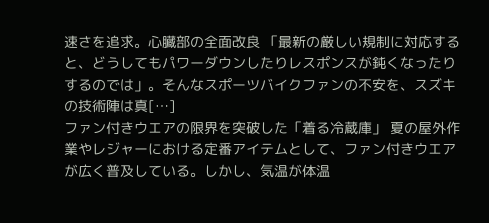速さを追求。心臓部の全面改良 「最新の厳しい規制に対応すると、どうしてもパワーダウンしたりレスポンスが鈍くなったりするのでは」。そんなスポーツバイクファンの不安を、スズキの技術陣は真[…]
ファン付きウエアの限界を突破した「着る冷蔵庫」 夏の屋外作業やレジャーにおける定番アイテムとして、ファン付きウエアが広く普及している。しかし、気温が体温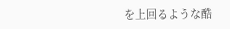を上回るような酷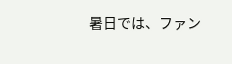暑日では、ファン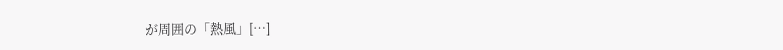が周囲の「熱風」[…]